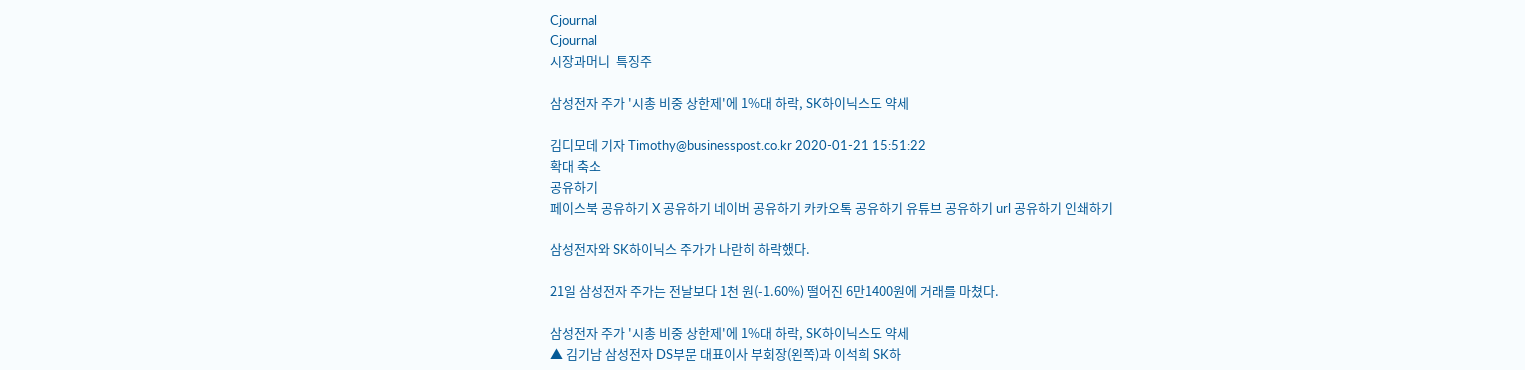Cjournal
Cjournal
시장과머니  특징주

삼성전자 주가 '시총 비중 상한제'에 1%대 하락, SK하이닉스도 약세

김디모데 기자 Timothy@businesspost.co.kr 2020-01-21 15:51:22
확대 축소
공유하기
페이스북 공유하기 X 공유하기 네이버 공유하기 카카오톡 공유하기 유튜브 공유하기 url 공유하기 인쇄하기

삼성전자와 SK하이닉스 주가가 나란히 하락했다.

21일 삼성전자 주가는 전날보다 1천 원(-1.60%) 떨어진 6만1400원에 거래를 마쳤다.

삼성전자 주가 '시총 비중 상한제'에 1%대 하락, SK하이닉스도 약세
▲ 김기남 삼성전자 DS부문 대표이사 부회장(왼쪽)과 이석희 SK하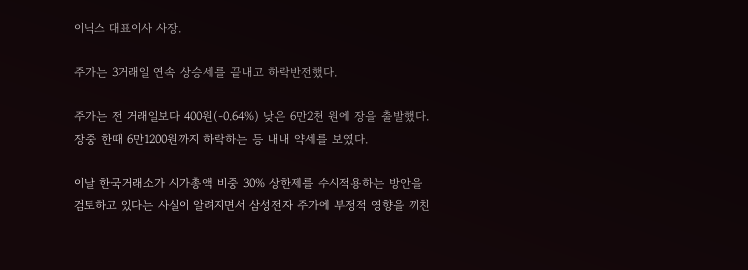이닉스 대표이사 사장.

주가는 3거래일 연속 상승세를 끝내고 하락반전했다.

주가는 전 거래일보다 400원(-0.64%) 낮은 6만2천 원에 장을 출발했다. 장중 한때 6만1200원까지 하락하는 등 내내 약세를 보였다.

이날 한국거래소가 시가총액 비중 30% 상한제를 수시적용하는 방안을 검토하고 있다는 사실이 알려지면서 삼성전자 주가에 부정적 영향을 끼친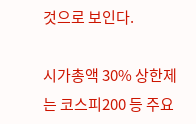것으로 보인다.

시가총액 30% 상한제는 코스피200 등 주요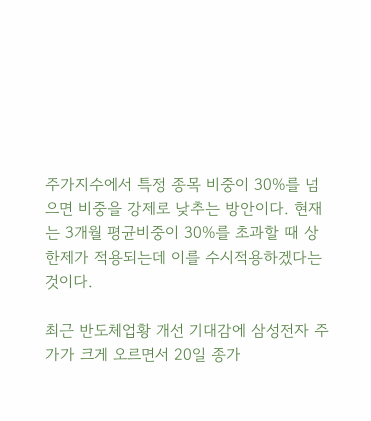주가지수에서 특정 종목 비중이 30%를 넘으면 비중을 강제로 낮추는 방안이다. 현재는 3개월 평균비중이 30%를 초과할 때 상한제가 적용되는데 이를 수시적용하겠다는 것이다.

최근 반도체업황 개선 기대감에 삼성전자 주가가 크게 오르면서 20일 종가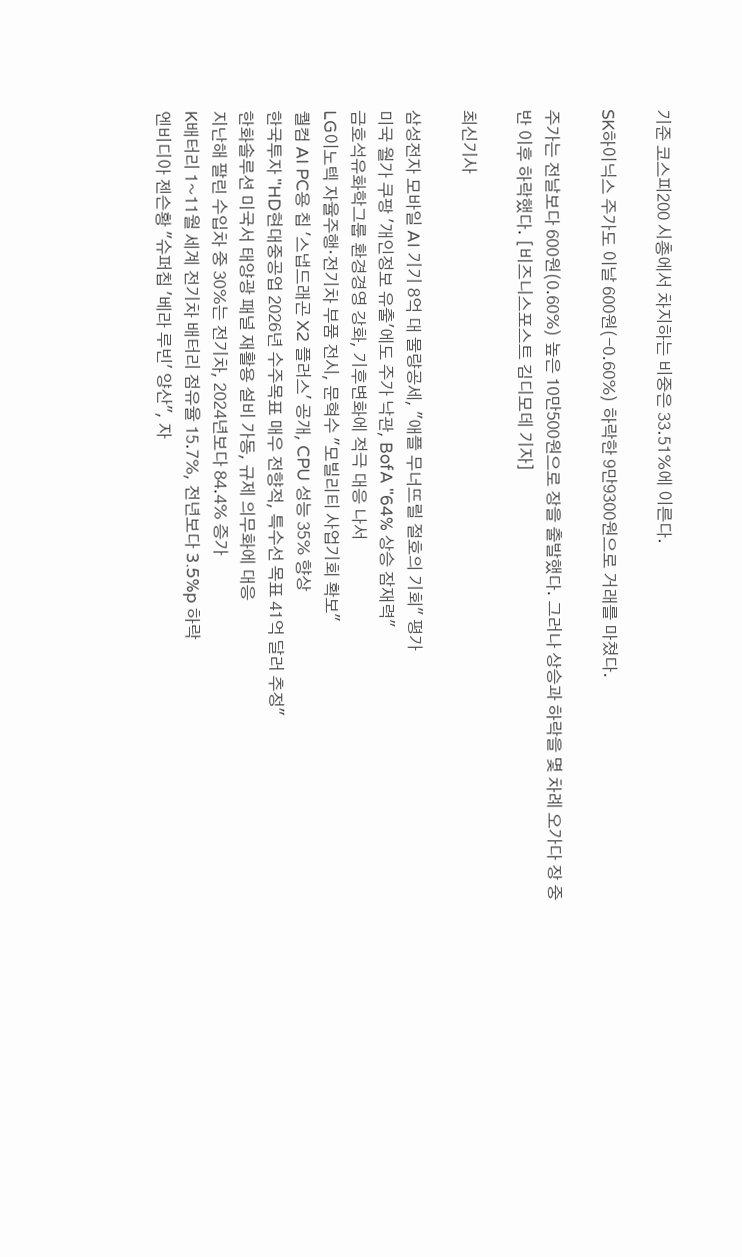기준 코스피200 시총에서 차지하는 비중은 33.51%에 이른다.

SK하이닉스 주가도 이날 600원(-0.60%) 하락한 9만9300원으로 거래를 마쳤다.

주가는 전날보다 600원(0.60%) 높은 10만500원으로 장을 출발했다. 그러나 상승과 하락을 몇 차례 오가다 장 중반 이후 하락했다. [비즈니스포스트 김디모데 기자]

최신기사

삼성전자 모바일 AI 기기 8억 대 물량공세, "애플 무너뜨릴 절호의 기회" 평가
미국 월가 쿠팡 '개인정보 유출'에도 주가 낙관, BofA "64% 상승 잠재력"
금호석유화학그룹 환경경영 강화, 기후변화에 적극 대응 나서
LG이노텍 자율주행·전기차 부품 전시, 문혁수 "모빌리티 사업기회 확보"
퀄컴 AI PC용 칩 '스냅드래곤 X2 플러스' 공개, CPU 성능 35% 향상
한국투자 "HD현대중공업 2026년 수주목표 매우 전향적, 특수선 목표 41억 달러 추정"
한화솔루션 미국서 태양광 패널 재활용 설비 가동, 규제 의무화에 대응
지난해 팔린 수입차 중 30%는 전기차, 2024년보다 84.4% 증가
K배터리 1~11월 세계 전기차 배터리 점유율 15.7%, 전년보다 3.5%p 하락
엔비디아 젠슨황 "슈퍼칩 '베라 루빈' 양산", 자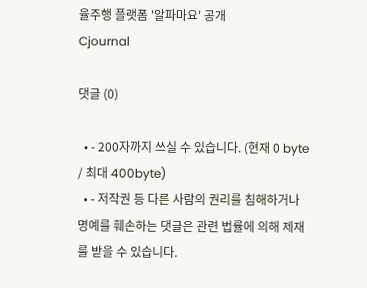율주행 플랫폼 '알파마요' 공개
Cjournal

댓글 (0)

  • - 200자까지 쓰실 수 있습니다. (현재 0 byte / 최대 400byte)
  • - 저작권 등 다른 사람의 권리를 침해하거나 명예를 훼손하는 댓글은 관련 법률에 의해 제재를 받을 수 있습니다.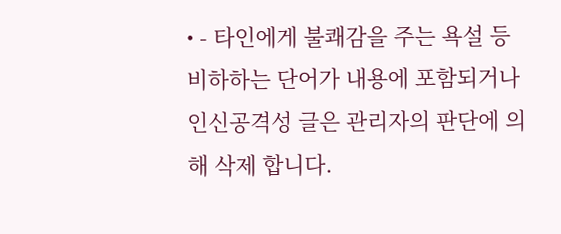• - 타인에게 불쾌감을 주는 욕설 등 비하하는 단어가 내용에 포함되거나 인신공격성 글은 관리자의 판단에 의해 삭제 합니다.